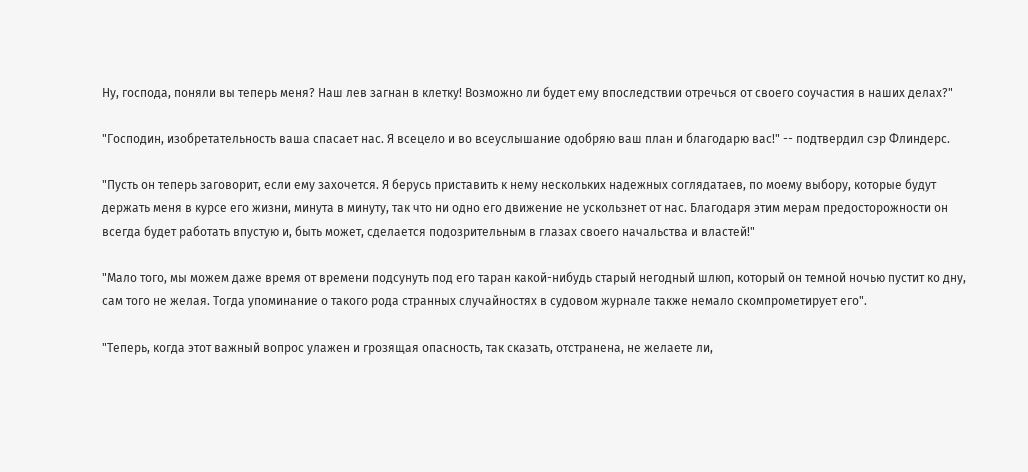Ну, господа, поняли вы теперь меня? Наш лев загнан в клетку! Возможно ли будет ему впоследствии отречься от своего соучастия в наших делах?"

"Господин, изобретательность ваша спасает нас. Я всецело и во всеуслышание одобряю ваш план и благодарю вас!" -- подтвердил сэр Флиндерс.

"Пусть он теперь заговорит, если ему захочется. Я берусь приставить к нему нескольких надежных соглядатаев, по моему выбору, которые будут держать меня в курсе его жизни, минута в минуту, так что ни одно его движение не ускользнет от нас. Благодаря этим мерам предосторожности он всегда будет работать впустую и, быть может, сделается подозрительным в глазах своего начальства и властей!"

"Мало того, мы можем даже время от времени подсунуть под его таран какой-нибудь старый негодный шлюп, который он темной ночью пустит ко дну, сам того не желая. Тогда упоминание о такого рода странных случайностях в судовом журнале также немало скомпрометирует его".

"Теперь, когда этот важный вопрос улажен и грозящая опасность, так сказать, отстранена, не желаете ли,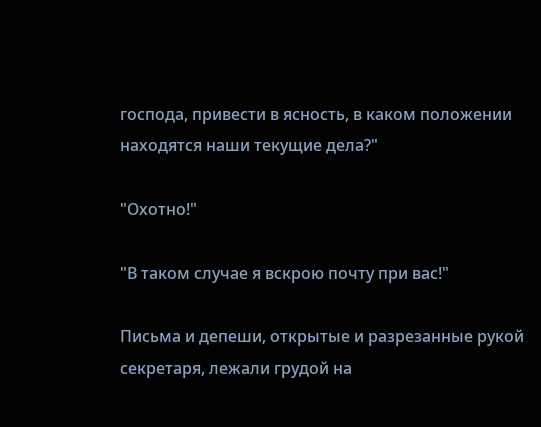господа, привести в ясность, в каком положении находятся наши текущие дела?"

"Охотно!"

"В таком случае я вскрою почту при вас!"

Письма и депеши, открытые и разрезанные рукой секретаря, лежали грудой на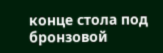конце стола под бронзовой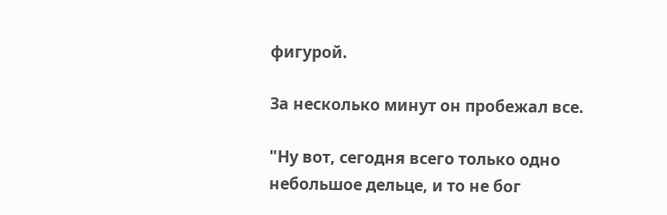фигурой.

За несколько минут он пробежал все.

"Ну вот, сегодня всего только одно небольшое дельце, и то не бог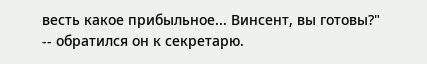весть какое прибыльное... Винсент, вы готовы?" -- обратился он к секретарю.